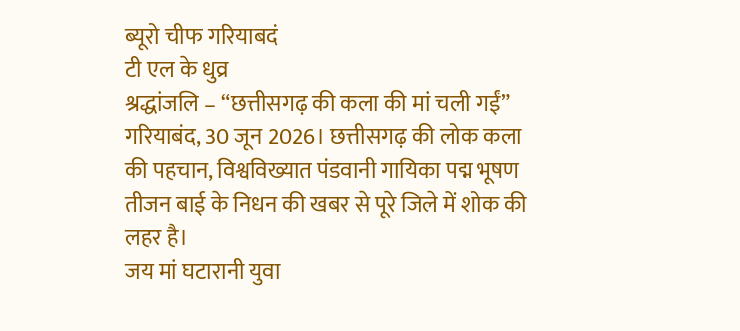ब्यूरो चीफ गरियाबदं
टी एल के धुव्र
श्रद्धांजलि – “छत्तीसगढ़ की कला की मां चली गईं”
गरियाबंद, 30 जून 2026। छत्तीसगढ़ की लोक कला की पहचान, विश्वविख्यात पंडवानी गायिका पद्म भूषण तीजन बाई के निधन की खबर से पूरे जिले में शोक की लहर है।
जय मां घटारानी युवा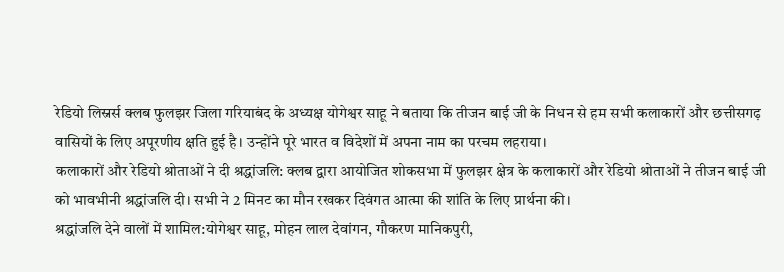रेडियो लिस्नर्स क्लब फुलझर जिला गरियाबंद के अध्यक्ष योगेश्वर साहू ने बताया कि तीजन बाई जी के निधन से हम सभी कलाकारों और छत्तीसगढ़ वासियों के लिए अपूरणीय क्षति हुई है। उन्होंने पूरे भारत व विदेशों में अपना नाम का परचम लहराया।
कलाकारों और रेडियो श्रोताओं ने दी श्रद्धांजलि: क्लब द्वारा आयोजित शोकसभा में फुलझर क्षेत्र के कलाकारों और रेडियो श्रोताओं ने तीजन बाई जी को भावभीनी श्रद्धांजलि दी। सभी ने 2 मिनट का मौन रखकर दिवंगत आत्मा की शांति के लिए प्रार्थना की।
श्रद्धांजलि देने वालों में शामिल:योगेश्वर साहू, मोहन लाल देवांगन, गौकरण मानिकपुरी,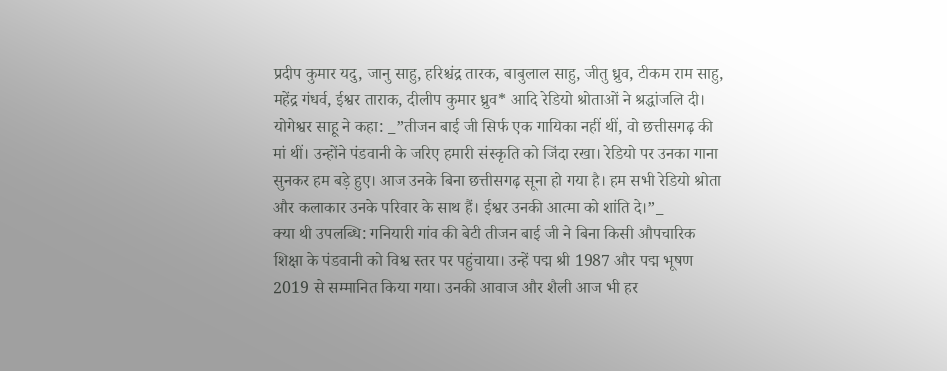प्रदीप कुमार यदु, जानु साहु, हरिश्चंद्र तारक, बाबुलाल साहु, जीतु ध्रुव, टीकम राम साहु, महेंद्र गंधर्व, ईश्वर ताराक, दीलीप कुमार ध्रुव* आदि रेडियो श्रोताओं ने श्रद्धांजलि दी।
योगेश्वर साहू ने कहा: _”तीजन बाई जी सिर्फ एक गायिका नहीं थीं, वो छत्तीसगढ़ की मां थीं। उन्होंने पंडवानी के जरिए हमारी संस्कृति को जिंदा रखा। रेडियो पर उनका गाना सुनकर हम बड़े हुए। आज उनके बिना छत्तीसगढ़ सूना हो गया है। हम सभी रेडियो श्रोता और कलाकार उनके परिवार के साथ हैं। ईश्वर उनकी आत्मा को शांति दे।”_
क्या थी उपलब्धि: गनियारी गांव की बेटी तीजन बाई जी ने बिना किसी औपचारिक शिक्षा के पंडवानी को विश्व स्तर पर पहुंचाया। उन्हें पद्म श्री 1987 और पद्म भूषण 2019 से सम्मानित किया गया। उनकी आवाज और शैली आज भी हर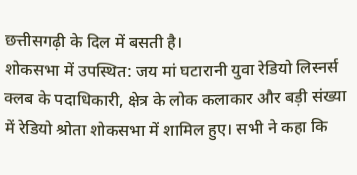छत्तीसगढ़ी के दिल में बसती है।
शोकसभा में उपस्थित: जय मां घटारानी युवा रेडियो लिस्नर्स क्लब के पदाधिकारी, क्षेत्र के लोक कलाकार और बड़ी संख्या में रेडियो श्रोता शोकसभा में शामिल हुए। सभी ने कहा कि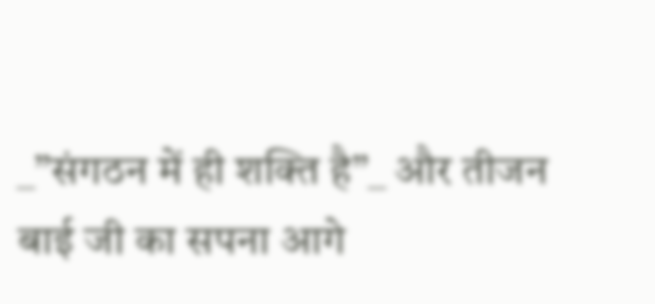_”संगठन में ही शक्ति है”_ और तीजन बाई जी का सपना आगे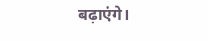बढ़ाएंगे।